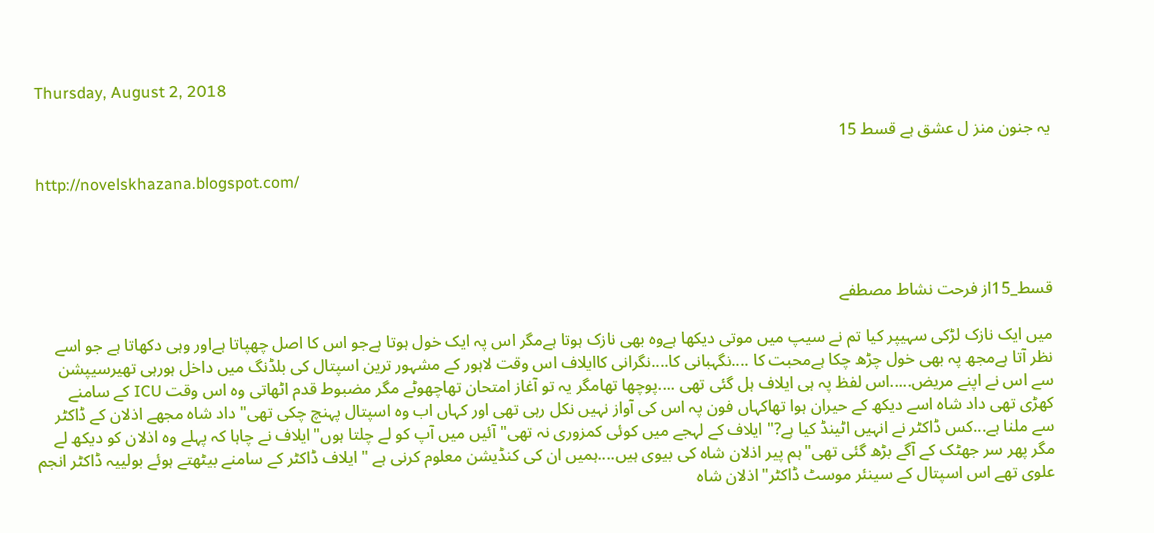Thursday, August 2, 2018

یہ جنون منز ل عشق ہے قسط 15

http://novelskhazana.blogspot.com/




قسط_15از فرحت نشاط مصطفے

میں ایک نازک لڑکی سہیپر کیا تم نے سیپ میں موتی دیکھا ہےوہ بھی نازک ہوتا ہےمگر اس پہ ایک خول ہوتا ہےجو اس کا اصل چھپاتا ہےاور وہی دکھاتا ہے جو اسے نظر آتا ہےمجھ پہ بھی خول چڑھ چکا ہےمحبت کا ....نگہبانی کا....نگرانی کاایلاف اس وقت لاہور کے مشہور ترین اسپتال کی بلڈنگ میں داخل ہورہی تھیرسیپشن سے اس نے اپنے مریض.....اس لفظ پہ ہی ایلاف ہل گئی تھی ....پوچھا تھامگر یہ تو آغاز امتحان تھاچھوٹے مگر مضبوط قدم اٹھاتی وہ اس وقت ICU کے سامنے کھڑی تھی داد شاہ اسے دیکھ کے حیران ہوا تھاکہاں فون پہ اس کی آواز نہیں نکل رہی تھی اور کہاں اب وہ اسپتال پہنچ چکی تھی" داد شاہ مجھے اذلان کے ڈاکٹر سے ملنا ہے...کس ڈاکٹر نے انہیں اٹینڈ کیا ہے?" ایلاف کے لہجے میں کوئی کمزوری نہ تھی" آئیں میں آپ کو لے چلتا ہوں"ایلاف نے چاہا کہ پہلے وہ اذلان کو دیکھ لے مگر پھر سر جھٹک کے آگے بڑھ گئی تھی"ہم پیر اذلان شاہ کی بیوی ہیں....ہمیں ان کی کنڈیشن معلوم کرنی ہے " ایلاف ڈاکٹر کے سامنے بیٹھتے ہوئے بولییہ ڈاکٹر انجم علوی تھے اس اسپتال کے سینئر موسٹ ڈاکٹر"اذلان شاہ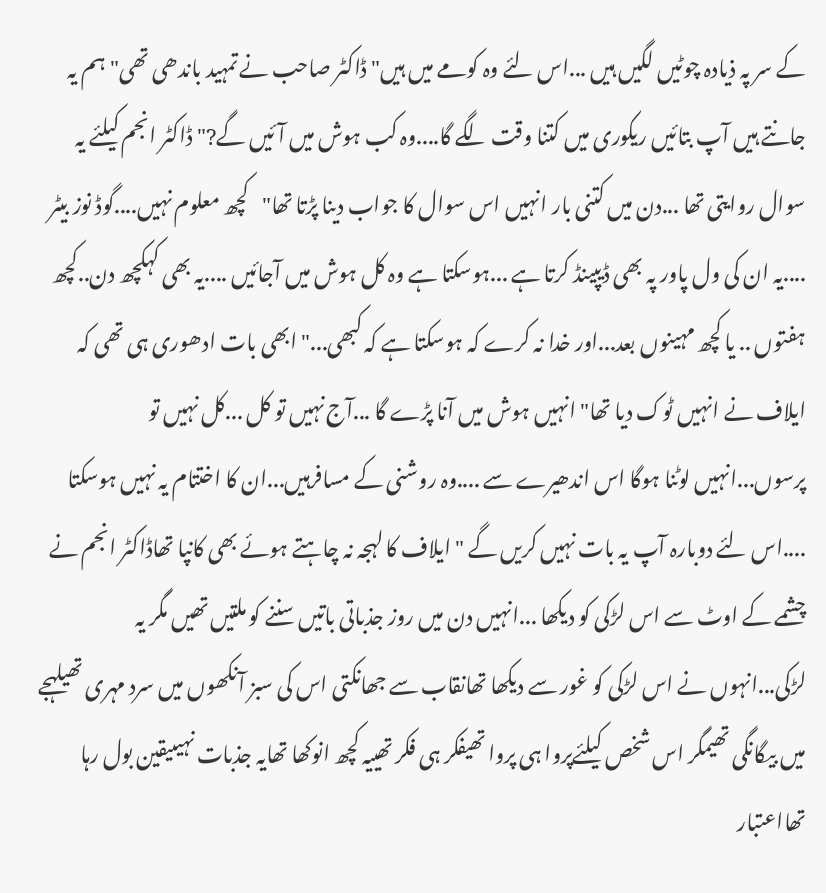کے سر پہ ذیادہ چوٹیں لگیں ہیں ...اس لئے وہ کومے میں ہیں" ڈاکٹر صاحب نے تمہید باندھی تھی"ہم یہ جانتے ہیں آپ بتائیں ریکوری میں کتنا وقت لگے گا....وہ کب ہوش میں آئیں گے?"ڈاکٹر انجم کیلئے یہ سوال روایتی تھا ...دن میں کتنی بار انہیں اس سوال کا جواب دینا پڑتا تھا"کچھ معلوم نہیں....گوڈ نوز بیٹر ....یہ ان کی ول پاور پہ بھی ڈیپینڈ کرتا ہے ...ہوسکتا ہے وہ کل ہوش میں آجائیں ....یہ بھی کہکچھ دن..کچھ ہفتوں .. یا کچھ مہینوں بعد...اور خدا نہ کرے کہ ہوسکتا ہے کہ کبھی..." ابھی بات ادھوری ہی تھی کہ ایلاف نے انہیں ٹوک دیا تھا" انہیں ہوش میں آنا پڑے گا ...آج نہیں تو کل ...کل نہیں تو پرسوں...انہیں لوٹنا ہوگا اس اندھیرے سے ....وہ روشنی کے مسافرہیں...ان کا اختتام یہ نہیں ہوسکتا ....اس لئے دوبارہ آپ یہ بات نہیں کریں گے " ایلاف کا لہجہ نہ چاہتے ہوئے بھی کانپا تھاڈاکٹر انجم نے چشمے کے اوٹ سے اس لڑکی کو دیکھا ...انہیں دن میں روز جذباتی باتیں سننے کو ملتیں تھیں مگر یہ لڑکی...انہوں نے اس لڑکی کو غور سے دیکھا تھانقاب سے جھانکتی اس کی سبز آنکھوں میں سرد مہری تھیلہجے میں بیگانگی تھیمگر اس شخص کیلئےپروا ہی پروا تھیفکر ہی فکر تھییہ کچھ انوکھا تھایہ جذبات نہیںیقین بول رہا تھااعتبار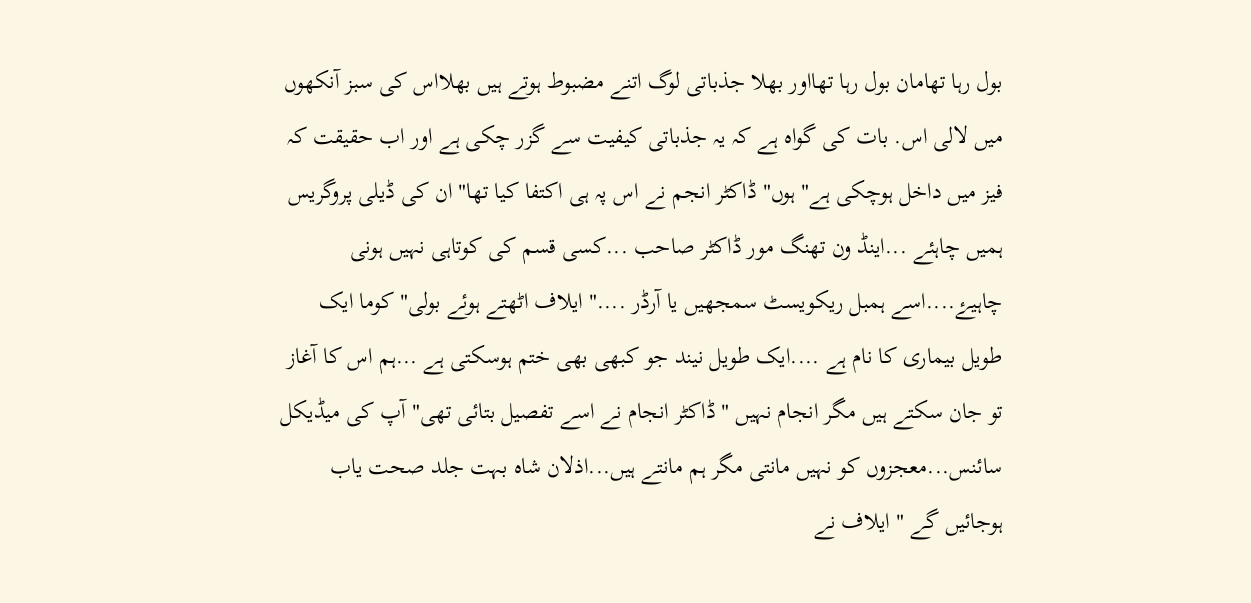بول رہا تھامان بول رہا تھااور بھلا جذباتی لوگ اتنے مضبوط ہوتے ہیں بھلااس کی سبز آنکھوں میں لالی اس. بات کی گواہ ہے کہ یہ جذباتی کیفیت سے گزر چکی ہے اور اب حقیقت کہ فیز میں داخل ہوچکی ہے" ہوں" ڈاکٹر انجم نے اس پہ ہی اکتفا کیا تھا" ان کی ڈیلی پروگریس ہمیں چاہئے ...اینڈ ون تھنگ مور ڈاکٹر صاحب ...کسی قسم کی کوتاہی نہیں ہونی چاہیۓ....اسے ہمبل ریکویسٹ سمجھیں یا آرڈر ...." ایلاف اٹھتے ہوئے بولی" کوما ایک طویل بیماری کا نام ہے ....ایک طویل نیند جو کبھی بھی ختم ہوسکتی ہے ...ہم اس کا آغاز تو جان سکتے ہیں مگر انجام نہیں " ڈاکٹر انجام نے اسے تفصیل بتائی تھی" آپ کی میڈیکل سائنس...معجزوں کو نہیں مانتی مگر ہم مانتے ہیں...اذلان شاہ بہت جلد صحت یاب ہوجائیں گے " ایلاف نے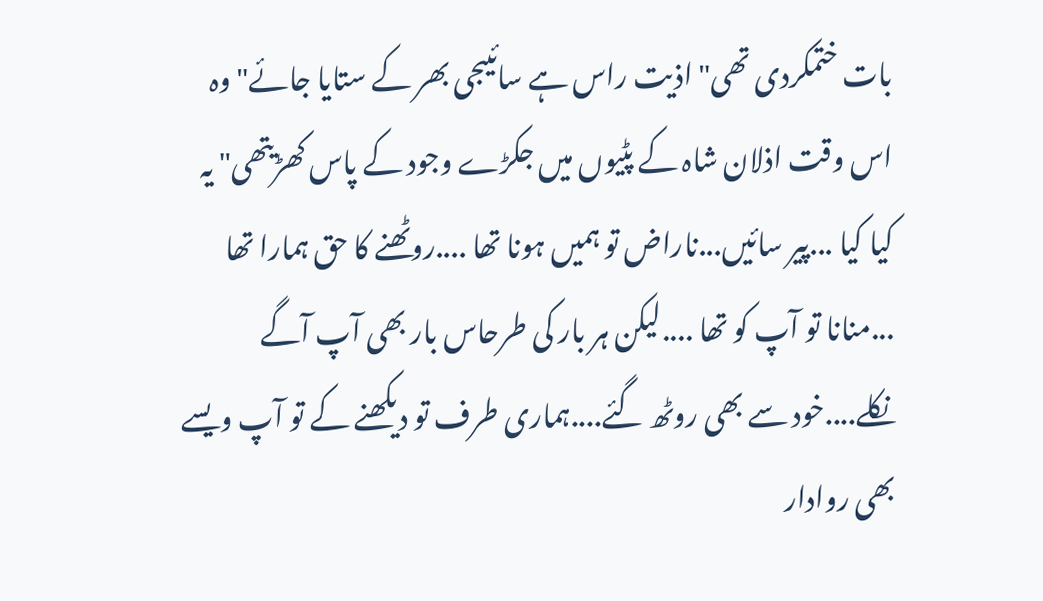بات ختمکردی تھی" اذیت راس ہے سائیںجی بھر کے ستایا جائے"وہ اس وقت اذلان شاہ کے پٹیوں میں جکڑے وجود کے پاس کھڑیتھی" یہ کیا کیا ...پیر سائیں...ناراض تو ہمیں ہونا تھا ....روٹھنے کا حق ہمارا تھا ...منانا تو آپ کو تھا ....لیکن ہر بار کی طرحاس بار بھی آپ آگے نکلے....خود سے بھی روٹھ گئے....ہماری طرف تو دیکھنے کے تو آپ ویسے بھی روادار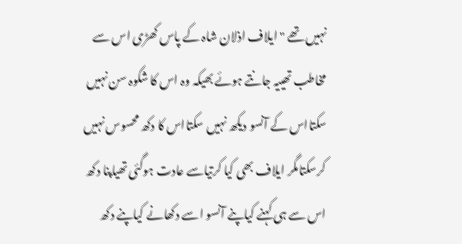نہیں تھے " ایلاف اذلان شاہ کے پاس کھڑی اس سے مخاطب تھییہ جانتے ہوئے بھیکہ وہ اس کا شکوہ سن نہیں سکتااس کے آنسو دیکھ نہیں سکتااس کا دکھ محسوس نہیں کرسکتامگر ایلاف بھی کیا کرتیاسے عادت ہوگئی تھیاپنا دکھ اس سے ہی کہنے کیاپنے آنسو اسے دکھانے کیاپنے دکھ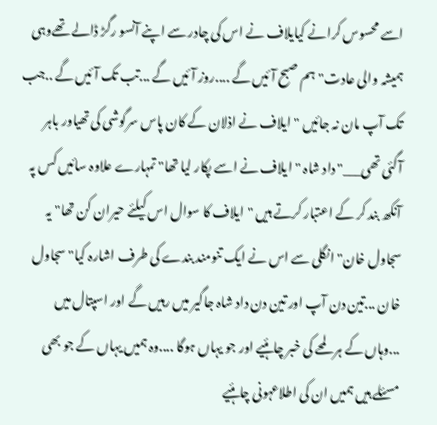اسے محسوس کرانے کیایلاف نے اس کی چادر سے اپنے آنسو رگڑ ڈالے تھےوہی ہمیشہ والی عادت" ہم صبح آئیں گے ....روز آئیں گے ...تب تک آئیں گے ..جب تک آپ مان نہ جائیں " ایلاف نے اذلان کے کان پاس سرگوشی کی تھیاور باہر آگئی تھی___" داد شاہ " ایلاف نے اسے پکار لیا تھا" تمہارے علاوہ سائیں کس پہ آنکھ بند کر کے اعتبار کرتے ہیں " ایلاف کا سوال اس کیلئے حیران کن تھا" یہ سجاول خان" انگلی سے اس نے ایک تنومند بندے کی طرف اشارہ کیا" سجاول خان ...تین دن آپ اور تین دن داد شاہ جاگیر میں رہیں گے اور اسپتال میں ...وہاں کے ہر لمحے کی خبر چاہئیے اور جو یہاں ہوگا ....وہ ہمیں یہاں کے جو بھی مسئلے ہیں ہمیں ان کی اطلاعہونی چاہئیے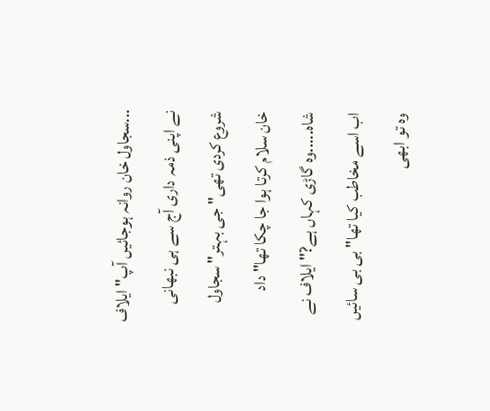...سجاول خان روانہ ہوجائیں آپ" ایلاف نے اپنی ذمہ داری آج سے ہی نبھانی شروع کردی تھی"جی بہتر" سجاول خان سلام کرتا ہوا جا چکا تھا" داد شاہ.....وہ گاڑی کہاں ہے?" ایلاف نے اب اسے مخاطب کیا تھا" بی بی سائیں وہ تو ابھی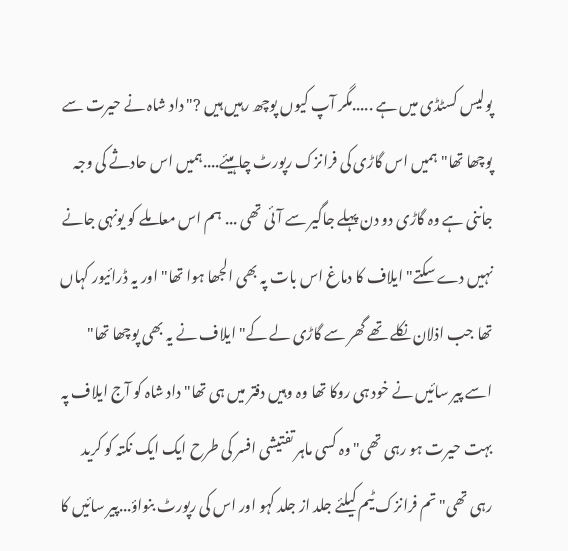پولیس کسٹڈی میں ہے .....مگر آپ کیوں پوچھ رہیں ہیں ?" داد شاہ نے حیرت سے پوچھا تھا" ہمیں اس گاڑی کی فرانزک رپورٹ چاہیئے....ہمیں اس حادثے کی وجہ جاننی ہے وہ گاڑی دو دن پہلے جاگیر سے آئی تھی ... ہم اس معاملے کو یونہی جانے نہیں دے سکتے" ایلاف کا دماغ اس بات پہ بھی الجھا ہوا تھا" اور یہ ڈرائیور کہاں تھا جب اذلان نکلے تھے گھر سے گاڑی لے کے" ایلاف نے یہ بھی پوچھا تھا" اسے پیر سائیں نے خود ہی روکا تھا وہ وہیں دفتر میں ہی تھا" داد شاہ کو آج ایلاف پہ بہت حیرت ہو رہی تھی" وہ کسی ماہر تفتیشی افسر کی طرح ایک ایک نکتہ کو کرید رہی تھی" تم فرانزک ٹیم کیلئے جلد از جلد کہو اور اس کی رپورٹ بنواؤ...پیر سائیں کا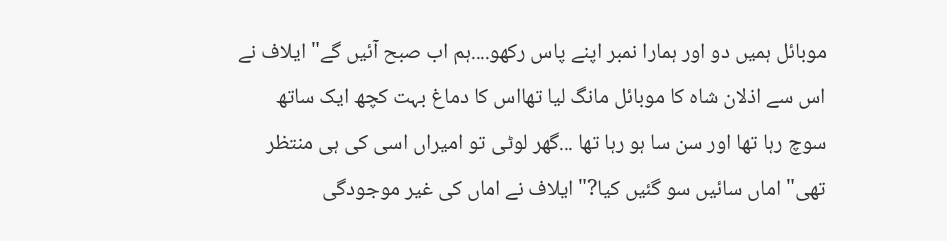موبائل ہمیں دو اور ہمارا نمبر اپنے پاس رکھو....ہم اب صبح آئیں گے" ایلاف نے اس سے اذلان شاہ کا موبائل مانگ لیا تھااس کا دماغ بہت کچھ ایک ساتھ سوچ رہا تھا اور سن سا ہو رہا تھا ...گھر لوٹی تو امیراں اسی کی ہی منتظر تھی" اماں سائیں سو گئیں کیا?" ایلاف نے اماں کی غیر موجودگی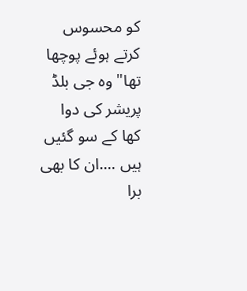کو محسوس کرتے ہوئے پوچھا تھا" وہ جی بلڈ پریشر کی دوا کھا کے سو گئیں ہیں ....ان کا بھی برا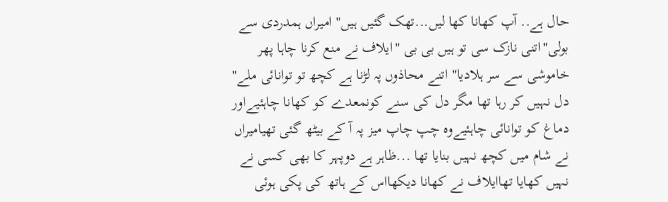حال ہے.. آپ کھانا کھا لیں...تھک گئیں ہیں" امیراں ہمدردی سے بولی"اتنی نازک سی تو ہیں بی بی "ایلاف نے منع کرنا چاہا پھر خاموشی سے سر ہلادیا" اتنے محاذوں پہ لڑنا ہے کچھ تو توانائی ملے" دل نہیں کر رہا تھا مگر دل کی سنے کونمعدے کو کھانا چاہئیےاور دماغ کو توانائی چاہئیےوہ چپ چاپ میز پہ آ کے بیٹھ گئی تھیامیراں نے شام میں کچھ نہیں بنایا تھا ...ظاہر ہے دوپہر کا بھی کسی نے نہیں کھایا تھاایلاف نے کھانا دیکھااس کے ہاتھ کی پکی ہوئی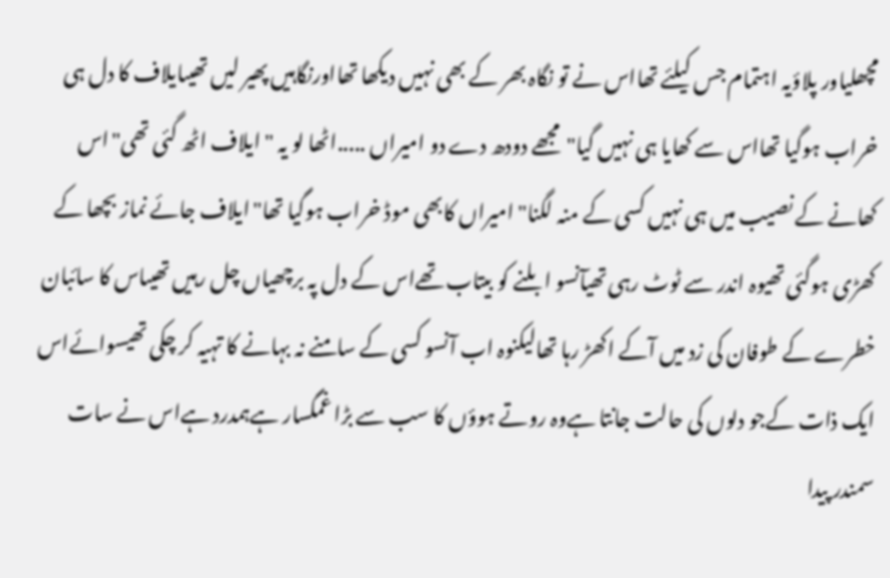مچھلیاور پلاؤیہ اہتمام جس کیلئے تھااس نے تو نگاہ بھر کے بھی نہیں دیکھا تھااورنگاہیں پھیر لیں تھیںایلاف کا دل ہی خراب ہوگیا تھااس سے کھایا ہی نہیں گیا"مجھے دودھ دے دو امیراں .....اٹھا لو یہ " ایلاف اٹھ گئی تھی"اس کھانے کے نصیب میں ہی نہیں کسی کے منہ لگنا" امیراں کابھی موڈ خراب ہوگیا تھا"ایلاف جائے نماز بچھا کے کھڑی ہوگئی تھیوہ اندر سے ٹوٹ رہی تھیآنسو ابلنے کو بیتاب تھےاس کے دل پہ برچھیاں چل رہیں تھیںاس کا سائبان خطرے کے طوفان کی زد میں آکے اکھڑ رہا تھالیکنوہ اب آنسو کسی کے سامنے نہ بہانے کا تہیہ کر چکی تھیسوائےاس ایک ذات کےجو دلوں کی حالت جانتا ہےوہ روتے ہوؤں کا سب سے بڑا غمگسار ہےہمدرد ہےاس نے سات سمندر پیدا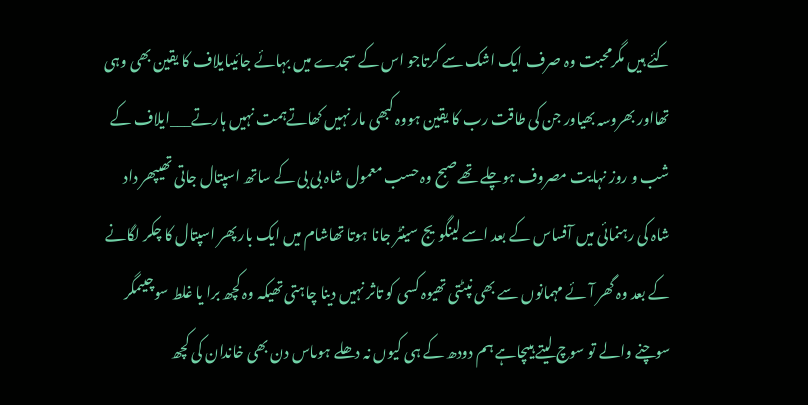کئے ہیں مگرمحبت وہ صرف ایک اشک سے کرتاجو اس کے سجدے میں بہائے جائیںایلاف کا یقین بھی وہی تھااور بھروسہ بھیاور جن کی طاقت رب کا یقین ہووہ کبھی مار نہیں کھاتےہمت نہیں ہارتے___ایلاف کے شب و روز نہایت مصروف ہوچلے تھےصبح وہ حسب معمول شاہ بی بی کے ساتھ اسپتال جاتی تھیپھر داد شاہ کی رہنمائی میں آفساس کے بعد اسے لینگویج سینٹر جانا ہوتا تھاشام میں ایک بار پھر اسپتال کا چکر لگانے کے بعد وہ گھر آئے مہمانوں سے بھی نپٹتی تھیوہ کسی کو تاثر نہیں دینا چاہتی تھیکہ وہ کچھ برا یا غلط سوچیںمگر سوچنے والے تو سوچ لیتے ہیںچاہے ہم دودھ کے ہی کیوں نہ دھلے ہوںاس دن بھی خاندان کی کچھ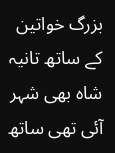بزرگ خواتین کے ساتھ تانیہ شاہ بھی شہر آئی تھی ساتھ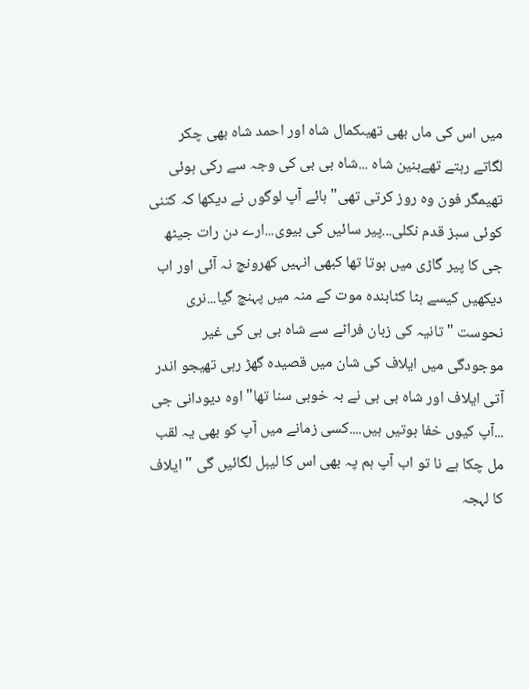میں اس کی ماں بھی تھیںکمال شاہ اور احمد شاہ بھی چکر لگاتے رہتے تھےبنین شاہ ...شاہ بی بی کی وجہ سے رکی ہوئی تھیمگر فون وہ روز کرتی تھی" ہائے آپ لوگوں نے دیکھا کہ کتنی کوئی سبز قدم نکلی...پیر سائیں کی بیوی...ارے دن رات جیٹھ جی کا پیر گاڑی میں ہوتا تھا کبھی انہیں کھرونچ نہ آئی اور اب دیکھیں کیسے ہٹا کٹابندہ موت کے منہ میں پہنچ گیا...نری نحوست " تانیہ کی زبان فراٹے سے شاہ بی بی کی غیر موجودگی میں ایلاف کی شان میں قصیدہ گھڑ رہی تھیجو اندر آتی ایلاف اور شاہ بی بی نے بہ خوبی سنا تھا" اوہ دیودانی جی ...آپ کیوں خفا ہوتیں ہیں....کسی زمانے میں آپ کو بھی یہ لقب مل چکا ہے نا تو اب آپ ہم پہ بھی اس کا لیبل لگائیں گی " ایلاف کا لہجہ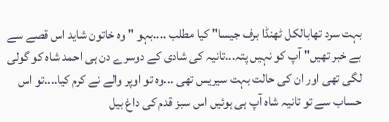بہت سرد تھابالکل ٹھنڈا برف جیسا" کیا مطلب ....بہو " وہ خاتون شاید اس قصے سے بے خبر تھیں" آپ کو نہیں پتہ...تانیہ کی شادی کے دوسرے دن ہی احمد شاہ کو گولی لگی تھی اور ان کی حالت بہت سیریس تھی ...وہ تو اوپر والے نے کرم کیا....تو اس حساب سے تو تانیہ شاہ آپ ہی ہوئیں اس سبز قدم کی داغ بیل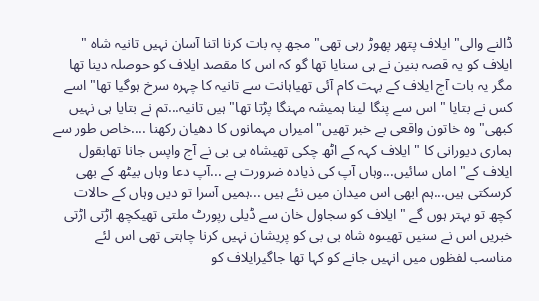ڈالنے والی" ایلاف پتھر پھوڑ رہی تھی" مجھ پہ بات کرنا اتنا آسان نہیں تانیہ شاہ " ایلاف کو یہ قصہ بنین نے ہی سنایا تھا گو کہ اس کا مقصد ایلاف کو حوصلہ دینا تھا مگر یہ بات آج ایلاف کے بہت کام آئی تھیاہانت سے تانیہ کا چہرہ سرخ ہوگیا تھا" اسے کس نے بتایا " اس سے پنگا لینا ہمیشہ مہنگا پڑتا تھا" ہیں تانیہ...تم نے بتایا ہی نہیں کبھی" وہ خاتون واقعی بے خبر تھیں"امیراں مہمانوں کا دھیان رکھنا ....خاص طور سے ہماری دیورانی کا " ایلاف کہہ کے اٹھ چکی تھیشاہ بی بی نے آج واپس جانا تھابقول ایلاف کے" اماں سائیں...وہاں آپ کی ذیادہ ضرورت ہے ...آپ دعا وہاں بیٹھ کے بھی کرسکتی ہیں...ہم ابھی اس میدان میں نئے ہیں ...ہمیں آسرا تو دیں وہاں کے حالات کچھ تو بہتر ہوں گے " ایلاف کو سجاول خان سے ڈیلی رپورٹ ملتی تھیکچھ اڑتی اڑتی خبریں اس نے سنیں تھیںوہ شاہ بی بی کو پریشان نہیں کرنا چاہتی تھی اس لئے مناسب لفظوں میں انہیں جانے کو کہا تھا جاگیرایلاف کو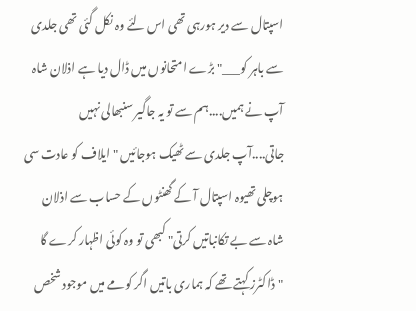اسپتال سے دیر ہورہی تھی اس لئے وہ نکل گئی تھی جلدی سے باہر کو___" بڑے امتحانوں میں ڈال دیا ہے اذلان شاہ آپ نے ہمیں....ہم سے تو یہ جاگیر سنبھالی نہیں جاتی....آپ جلدی سے ٹھیک ہوجائیں " ایلاف کو عادت سی ہوچلی تھیوہ اسپتال آ کے گھنٹوں کے حساب سے اذلان شاہ سے بے تکانباتیں کرتی" کبھی تو وہ کوئی اظہار کرے گا "ڈاکٹرز کہتے تھے کہ ہماری باتیں اگر کومے میں موجود شخص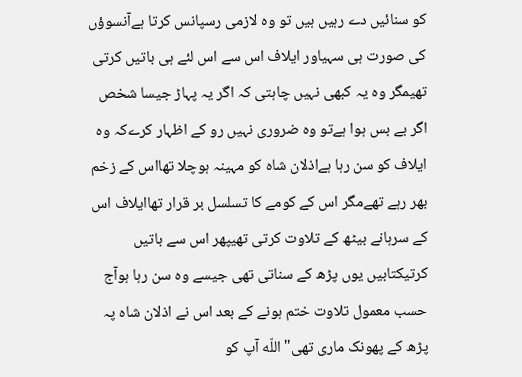کو سنائیں دے رہیں ہیں تو وہ لازمی رسپانس کرتا ہےآنسوؤں کی صورت ہی سہیاور ایلاف اس سے اس لئے ہی باتیں کرتی تھیمگر وہ یہ کبھی نہیں چاہتی کہ اگر یہ پہاڑ جیسا شخص اگر بے بس ہوا ہےتو وہ ضروری نہیں رو کے اظہار کرےکہ وہ ایلاف کو سن رہا ہےاذلان شاہ کو مہینہ ہوچلا تھااس کے زخم بھر رہے تھےمگر اس کے کومے کا تسلسل بر قرار تھاایلاف اس کے سرہانے بیٹھ کے تلاوت کرتی تھیپھر اس سے باتیں کرتیکتابیں یوں پڑھ کے سناتی تھی جیسے وہ سن رہا ہوآج حسب معمول تلاوت ختم ہونے کے بعد اس نے اذلان شاہ پہ پڑھ کے پھونک ماری تھی"اللّه آپ کو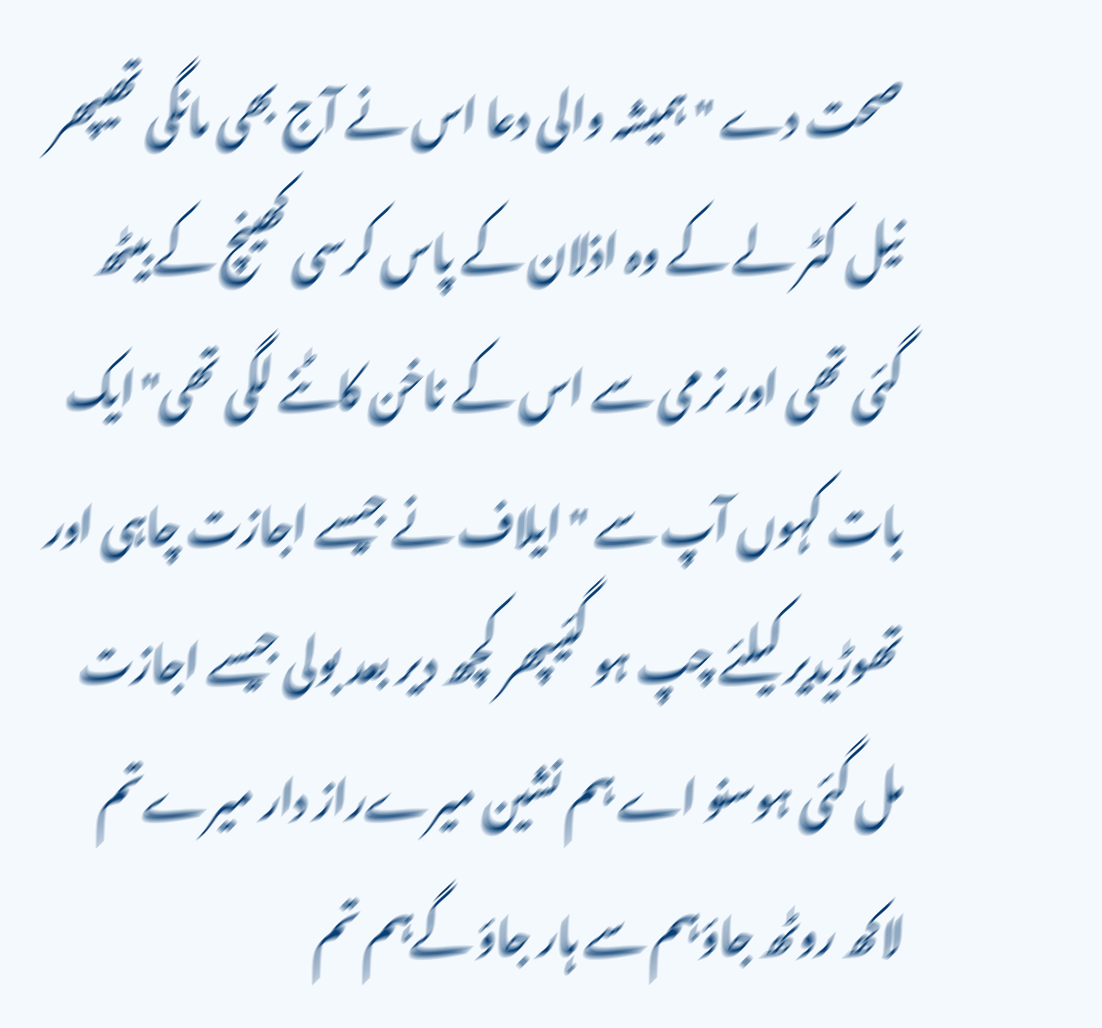صحت دے " ہمیشہ والی دعا اس نے آج بھی مانگی تھیپھر نیل کٹر لے کے وہ اذلان کے پاس کرسی کھینچ کے بیٹھ گئی تھی اور نرمی سے اس کے ناخن کاٹنے لگی تھی"ایک بات کہوں آپ سے " ایلاف نے جیسے اجازت چاہی اور تھوڑیدیر کیلئے چپ ہو گئیپھر کچھ دیر بعد بولی جیسے اجازت مل گئی ہوسنو اے ہم نشین میرےراز دار میرےتم لاکھ روٹھ جاؤہم سے ہار جاؤ گےہم تم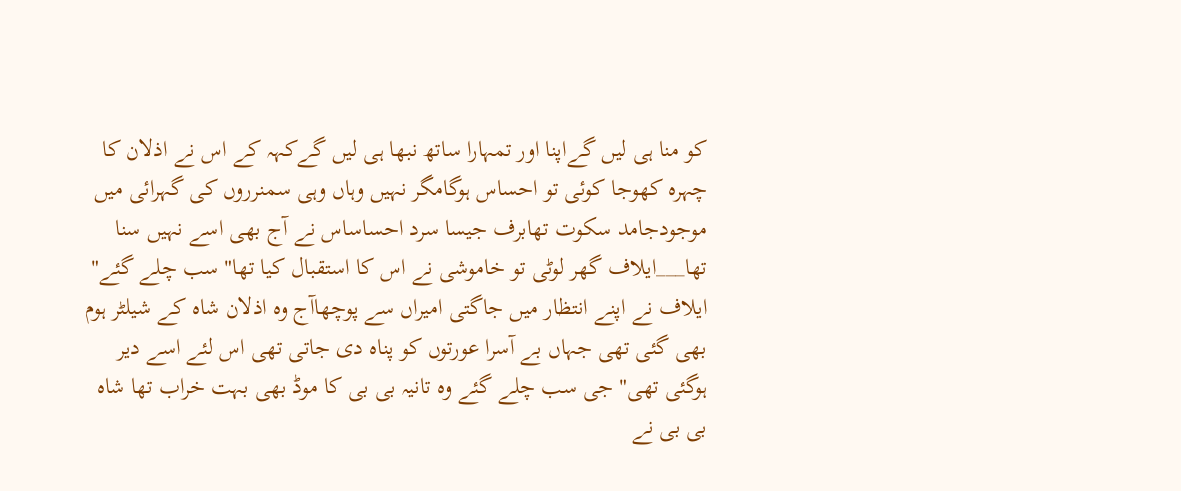کو منا ہی لیں گےاپنا اور تمہارا ساتھ نبھا ہی لیں گےکہہ کے اس نے اذلان کا چہرہ کھوجا کوئی تو احساس ہوگامگر نہیں وہاں وہی سمنرروں کی گہرائی میں موجودجامد سکوت تھابرف جیسا سرد احساساس نے آج بھی اسے نہیں سنا تھا___ایلاف گھر لوٹی تو خاموشی نے اس کا استقبال کیا تھا" سب چلے گئے" ایلاف نے اپنے انتظار میں جاگتی امیراں سے پوچھاآج وہ اذلان شاہ کے شیلٹر ہوم بھی گئی تھی جہاں بے آسرا عورتوں کو پناہ دی جاتی تھی اس لئے اسے دیر ہوگئی تھی" جی سب چلے گئے وہ تانیہ بی بی کا موڈ بھی بہت خراب تھا شاہ بی بی نے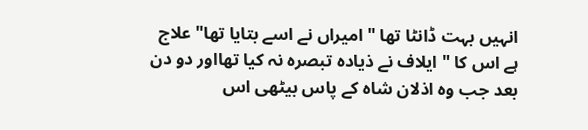انہیں بہت ڈانٹا تھا " امیراں نے اسے بتایا تھا" علاج ہے اس کا " ایلاف نے ذیادہ تبصرہ نہ کیا تھااور دو دن بعد جب وہ اذلان شاہ کے پاس بیٹھی اس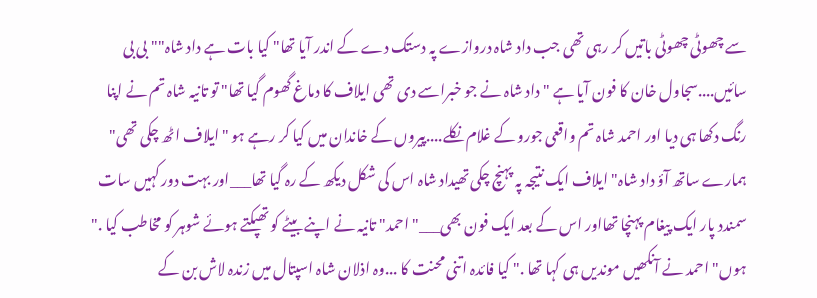سے چھوٹی چھوٹی باتیں کر رہی تھی جب داد شاہ دروازے پہ دستک دے کے اندر آیا تھا" کیا بات ہے داد شاہ"" بی بی سائیں....سجاول خان کا فون آیا ہے " داد شاہ نے جو خبراسے دی تھی ایلاف کا دماغ گھوم گیا تھا" تو تانیہ شاہ تم نے اپنا رنگ دکھا ہی دیا اور احمد شاہ تم واقعی جورو کے غلام نکلے....پیروں کے خاندان میں کیا کر رہے ہو "ایلاف اٹھ چکی تھی" ہمارے ساتھ آؤ داد شاہ" ایلاف ایک نتیجہ پہ پہنچ چکی تھیداد شاہ اس کی شکل دیکھ کے رہ گیا تھا___اور بہت دور کہیں سات سمندد پار ایک پیغام پہنچا تھااور اس کے بعد ایک فون بھی___" احمد" تانیہ نے اپنے بیٹے کو تھپکتے ہوئے شوہر کو مخاطب کیا ." ہوں" احمد نے آنکھیں موندیں ہی کہا تھا ." کیا فائدہ اتنی محنت کا ...وہ اذلان شاہ اسپتال میں زندہ لاش بن کے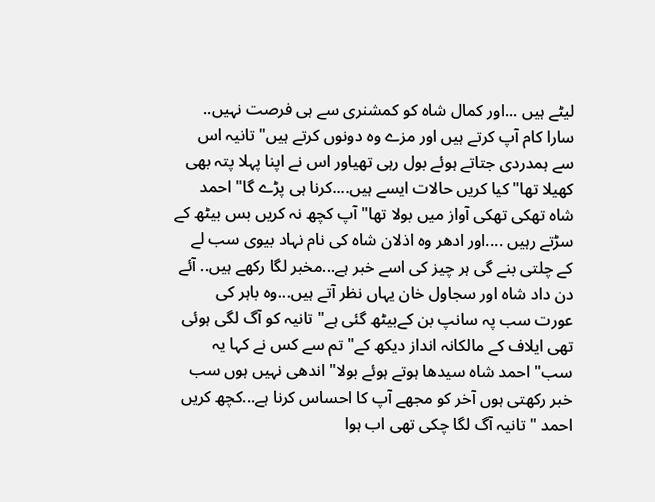لیٹے ہیں ...اور کمال شاہ کو کمشنری سے ہی فرصت نہیں.. سارا کام آپ کرتے ہیں اور مزے وہ دونوں کرتے ہیں" تانیہ اس سے ہمدردی جتاتے ہوئے بول رہی تھیاور اس نے اپنا پہلا پتہ بھی کھیلا تھا"کیا کریں حالات ایسے ہیں....کرنا ہی پڑے گا" احمد شاہ تھکی تھکی آواز میں بولا تھا" آپ کچھ نہ کریں بس بیٹھ کے سڑتے رہیں ....اور ادھر وہ اذلان شاہ کی نام نہاد بیوی سب لے کے چلتی بنے گی ہر چیز کی اسے خبر ہے...مخبر لگا رکھے ہیں.. آئے دن داد شاہ اور سجاول خان یہاں نظر آتے ہیں...وہ باہر کی عورت سب پہ سانپ بن کےبیٹھ گئی ہے" تانیہ کو آگ لگی ہوئی تھی ایلاف کے مالکانہ انداز دیکھ کے" تم سے کس نے کہا یہ سب" احمد شاہ سیدھا ہوتے ہوئے بولا" اندھی نہیں ہوں سب خبر رکھتی ہوں آخر کو مجھے آپ کا احساس کرنا ہے...کچھ کریں احمد " تانیہ آگ لگا چکی تھی اب ہوا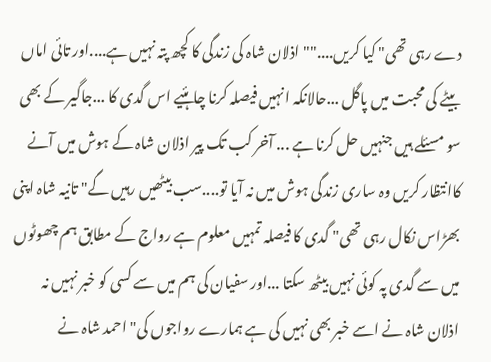دے رہی تھی" کیا کریں...."" اذلان شاہ کی زندگی کا کچھ پتہ نہیں ہے....اور تائی اماں بیٹے کی محبت میں پاگل ...حالانکہ انہیں فیصلہ کرنا چاہئیے اس گدی کا ...جاگیر کے بھی سو مسئلے ہیں جنہیں حل کرنا ہے ... آخر کب تک پیر اذلان شاہ کے ہوش میں آنے کاانتظار کریں وہ ساری زندگی ہوش میں نہ آیا تو....سب بیٹھیں رہیں گے" تانیہ شاہ اپنی بھڑاس نکال رہی تھی" گدی کا فیصلہ تمہیں معلوم ہے رواج کے مطابق ہم چھوٹوں میں سے گدی پہ کوئی نہیں بیٹھ سکتا ...اور سفیان کی ہم میں سے کسی کو خبر نہیں نہ اذلان شاہ نے اسے خبر بھی نہیں کی ہے ہمارے رواجوں کی" احمد شاہ نے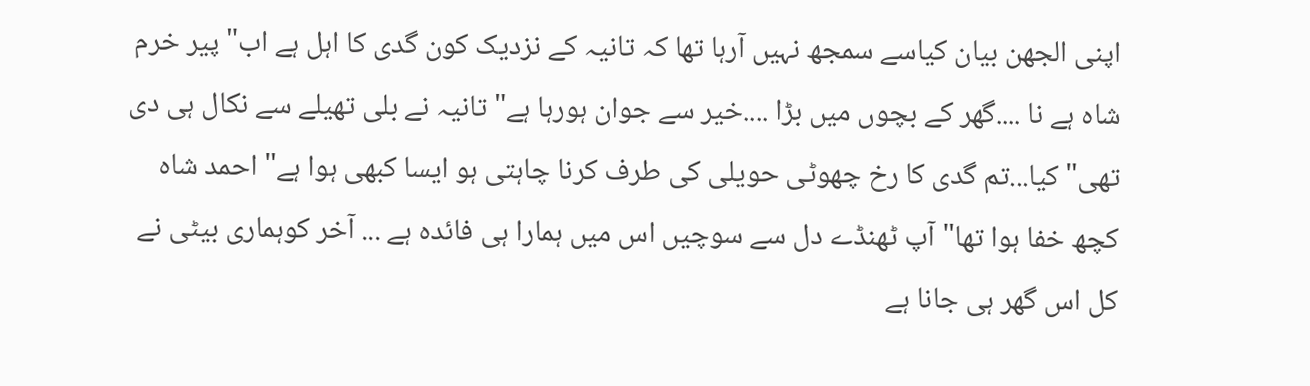اپنی الجھن بیان کیاسے سمجھ نہیں آرہا تھا کہ تانیہ کے نزدیک کون گدی کا اہل ہے اب"پیر خرم شاہ ہے نا ....گھر کے بچوں میں بڑا ....خیر سے جوان ہورہا ہے" تانیہ نے بلی تھیلے سے نکال ہی دی تھی" کیا...تم گدی کا رخ چھوٹی حویلی کی طرف کرنا چاہتی ہو ایسا کبھی ہوا ہے" احمد شاہ کچھ خفا ہوا تھا"آپ ٹھنڈے دل سے سوچیں اس میں ہمارا ہی فائدہ ہے ... آخر کوہماری بیٹی نے کل اس گھر ہی جانا ہے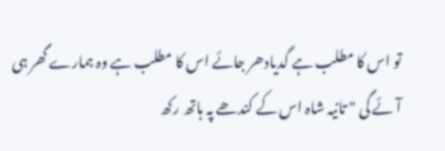تو اس کا مطلب ہے گدیادھر جائے اس کا مطلب ہے وہ ہمارے گھر ہی آئے گی " تانیہ شاہ اس کے کندھے پہ ہاتھ رکھ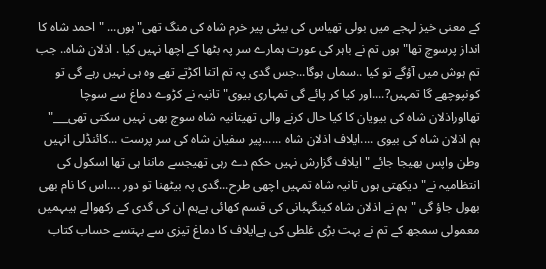کے معنی خیز لہجے میں بولی تھیاس کی بیٹی پیر خرم شاہ کی منگ تھی" ہوں... " احمد شاہ کا انداز پرسوچ تھا" ہوں تم نے باہر کی عورت ہمارے سر پہ بٹھا کے اچھا نہیں کیا . اذلان شاہ.. جب تم ہوش میں آؤگے تو کیا ..سماں ہوگا...جس گدی پہ تم اتنا اکڑتے تھے وہ ہی نہیں رہے گی تو کونپوچھے گا تمہیں?....اور کیا کر پائے گی تمہاری بیوی" تانیہ نے کڑوے دماغ سے سوچا تھااوراذلان شاہ کی بیویان کا کیا حال کرنے والی تھیتانیہ شاہ سوچ بھی نہیں سکتی تھی___" ہم اذلان شاہ کی بیوی ....ایلاف اذلان شاہ ......پیر سفیان شاہ کی سر پرست ...کائنڈلی انہیں وطن واپس بھیجا جائے " ایلاف گزارش نہیں حکم دے رہی تھیجسے ماننا ہی تھا اسکول کی انتظامیہ نے" دیکھتی ہوں تانیہ شاہ تمہیں اچھی طرح...گدی پہ بیٹھنا تو دور ....اس کا نام بھی بھول جاؤ گی "ہم نے اذلان شاہ کینگہبانی کی قسم کھائی ہےہم ان کی گدی کے رکھوالے ہیںہمیں معمولی سمجھ کے تم نے بہت بڑی غلطی کی ہےایلاف کا دماغ تیزی سے بہتسے حساب کتاب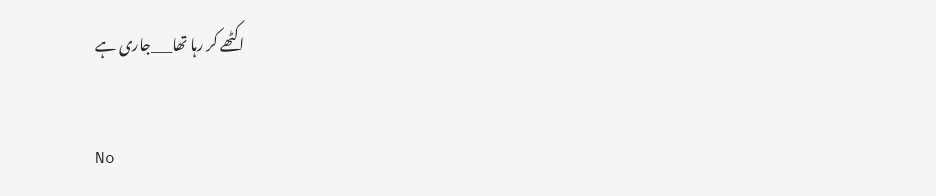اکٹھے کر رہا تھا___جاری ہے

No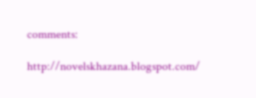comments:

http://novelskhazana.blogspot.com/